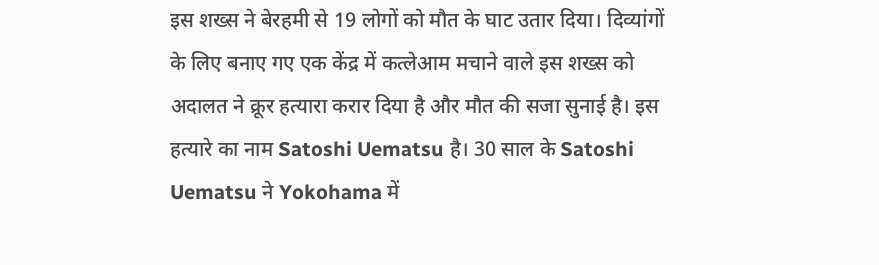इस शख्स ने बेरहमी से 19 लोगों को मौत के घाट उतार दिया। दिव्यांगों के लिए बनाए गए एक केंद्र में कत्लेआम मचाने वाले इस शख्स को अदालत ने क्रूर हत्यारा करार दिया है और मौत की सजा सुनाई है। इस हत्यारे का नाम Satoshi Uematsu है। 30 साल के Satoshi Uematsu ने Yokohama में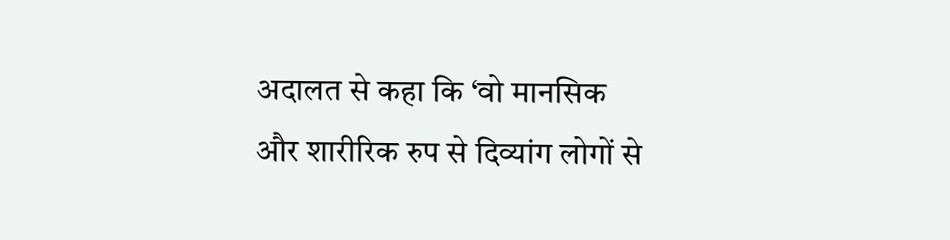अदालत से कहा कि ‘वो मानसिक और शारीरिक रुप से दिव्यांग लोगों से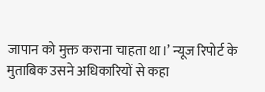जापान को मुक्त कराना चाहता था।’ न्यूज रिपोर्ट के मुताबिक उसने अधिकारियों से कहा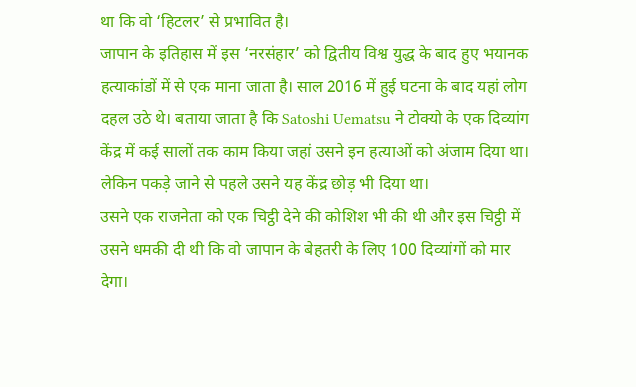था कि वो ‘हिटलर’ से प्रभावित है।
जापान के इतिहास में इस ‘नरसंहार’ को द्वितीय विश्व युद्ध के बाद हुए भयानक हत्याकांडों में से एक माना जाता है। साल 2016 में हुई घटना के बाद यहां लोग दहल उठे थे। बताया जाता है कि Satoshi Uematsu ने टोक्यो के एक दिव्यांग केंद्र में कई सालों तक काम किया जहां उसने इन हत्याओं को अंजाम दिया था। लेकिन पकड़े जाने से पहले उसने यह केंद्र छोड़ भी दिया था।
उसने एक राजनेता को एक चिट्ठी देने की कोशिश भी की थी और इस चिट्ठी में उसने धमकी दी थी कि वो जापान के बेहतरी के लिए 100 दिव्यांगों को मार देगा।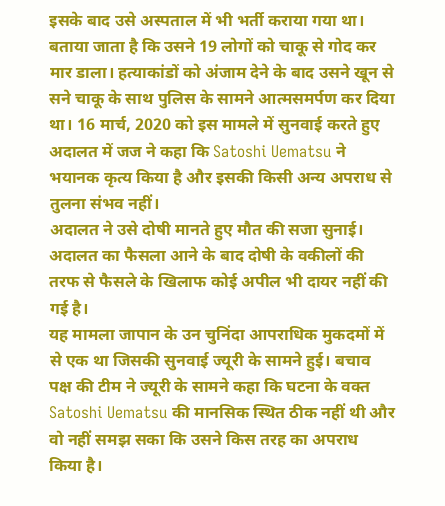इसके बाद उसे अस्पताल में भी भर्ती कराया गया था।
बताया जाता है कि उसने 19 लोगों को चाकू से गोद कर मार डाला। हत्याकांडों को अंजाम देने के बाद उसने खून से सने चाकू के साथ पुलिस के सामने आत्मसमर्पण कर दिया था। 16 मार्च, 2020 को इस मामले में सुनवाई करते हुए अदालत में जज ने कहा कि Satoshi Uematsu ने भयानक कृत्य किया है और इसकी किसी अन्य अपराध से तुलना संभव नहीं।
अदालत ने उसे दोषी मानते हुए मौत की सजा सुनाई। अदालत का फैसला आने के बाद दोषी के वकीलों की तरफ से फैसले के खिलाफ कोई अपील भी दायर नहीं की गई है।
यह मामला जापान के उन चुनिंदा आपराधिक मुकदमों में से एक था जिसकी सुनवाई ज्यूरी के सामने हुई। बचाव पक्ष की टीम ने ज्यूरी के सामने कहा कि घटना के वक्त Satoshi Uematsu की मानसिक स्थित ठीक नहीं थी और वो नहीं समझ सका कि उसने किस तरह का अपराध किया है।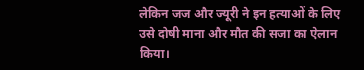लेकिन जज और ज्यूरी ने इन हत्याओं के लिए उसे दोषी माना और मौत की सजा का ऐलान किया।